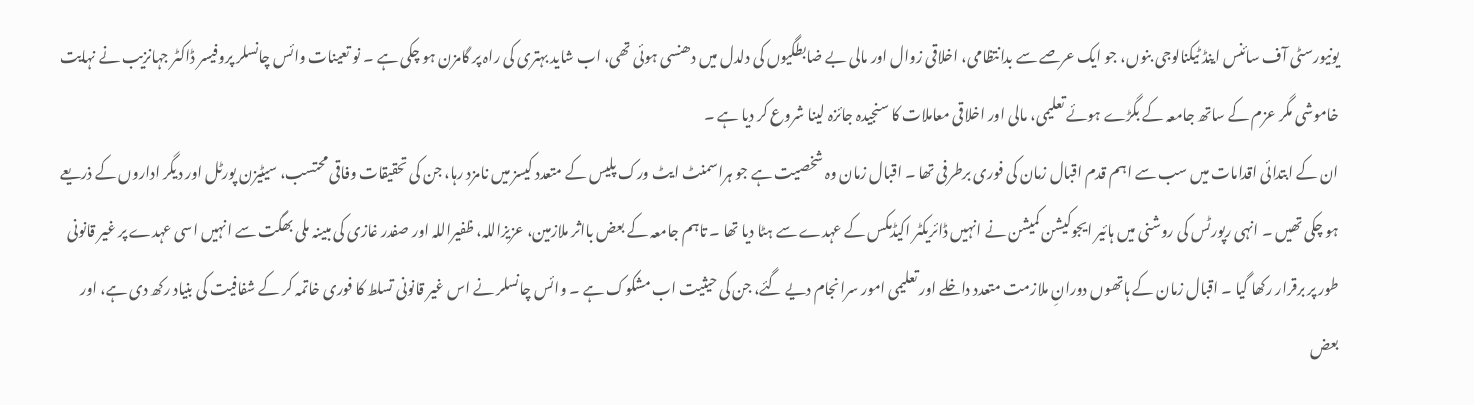یونیورسٹی آف سائنس اینڈ ٹیکنالوجی بنوں، جو ایک عرصے سے بدانتظامی، اخلاقی زوال اور مالی بے ضابطگیوں کی دلدل میں دھنسی ہوئی تھی، اب شاید بہتری کی راہ پر گامزن ہو چکی ہے ۔ نو تعینات وائس چانسلر پروفیسر ڈاکٹر جہانزیب نے نہایت خاموشی مگر عزم کے ساتھ جامعہ کے بگڑے ہوئے تعلیمی، مالی اور اخلاقی معاملات کا سنجیدہ جائزہ لینا شروع کر دیا ہے ۔
ان کے ابتدائی اقدامات میں سب سے اہم قدم اقبال زمان کی فوری برطرفی تھا ۔ اقبال زمان وہ شخصیت ہے جو ہراسمنٹ ایٹ ورک پلیس کے متعدد کیسز میں نامزد رہا، جن کی تحقیقات وفاقی محتسب، سیٹیزن پورٹل اور دیگر اداروں کے ذریعے ہو چکی تھیں ۔ انہی رپورٹس کی روشنی میں ہائیر ایجوکیشن کمیشن نے انہیں ڈائریکٹر اکیڈمکس کے عہدے سے ہٹا دیا تھا ۔ تاہم جامعہ کے بعض بااثر ملازمین، عزیزاللہ، ظفیراللہ اور صفدر غازی کی مبینہ ملی بھگت سے انہیں اسی عہدے پر غیر قانونی طور پر برقرار رکھا گیا ۔ اقبال زمان کے ہاتھوں دورانِ ملازمت متعدد داخلے اور تعلیمی امور سرانجام دیے گئے، جن کی حیثیت اب مشکوک ہے ۔ وائس چانسلر نے اس غیر قانونی تسلط کا فوری خاتمہ کر کے شفافیت کی بنیاد رکھ دی ہے، اور بعض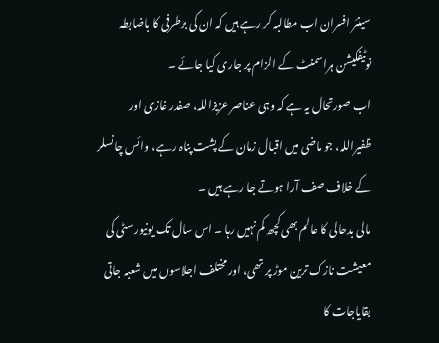سینئر افسران اب مطالبہ کر رہے ہیں کہ ان کی برطرفی کا باضابطہ نوٹیفکیشن ہراسمنٹ کے الزام پر جاری کیا جائے ۔
اب صورتحال یہ ہے کہ وہی عناصر عزیزاللہ، صفدر غازی اور ظفیراللہ، جو ماضی میں اقبال زمان کے پشت پناہ رہے، وائس چانسلر کے خلاف صف آرا ہوتے جا رہے ہیں ۔
مالی بدحالی کا عالم بھی کچھ کم نہیں رہا ۔ اس سال تک یونیورسٹی کی معیشت نازک ترین موڑ پر تھی، اور مختلف اجلاسوں میں شعبہ جاتی بقایاجات کا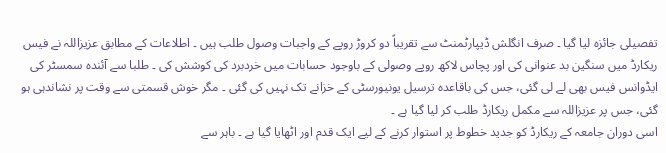تفصیلی جائزہ لیا گیا ۔ صرف انگلش ڈیپارٹمنٹ سے تقریباً دو کروڑ روپے کے واجبات وصول طلب ہیں ۔ اطلاعات کے مطابق عزیزاللہ نے فیس ریکارڈ میں سنگین بد عنوانی کی اور پچاس لاکھ روپے وصولی کے باوجود حسابات میں خردبرد کی کوشش کی ۔ طلبا سے آئندہ سمسٹر کی ایڈوانس فیس بھی لے لی گئی، جس کی باقاعدہ ترسیل یونیورسٹی کے خزانے تک نہیں کی گئی ۔ مگر خوش قسمتی سے وقت پر نشاندہی ہو گئی، جس پر عزیزاللہ سے مکمل ریکارڈ طلب کر لیا گیا ہے ۔
اسی دوران جامعہ کے ریکارڈ کو جدید خطوط پر استوار کرنے کے لیے ایک قدم اور اٹھایا گیا ہے ۔ باہر سے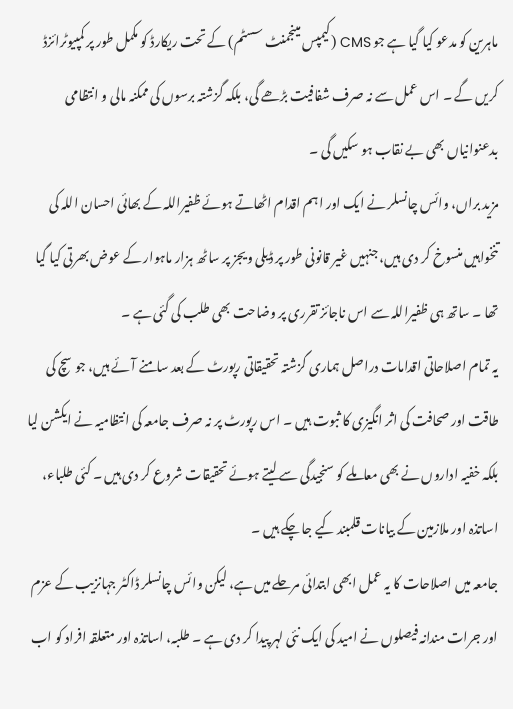ماہرین کو مدعو کیا گیا ہے جو CMS (کیمپس مینجمنٹ سسٹم) کے تحت ریکارڈ کو مکمل طور پر کمپیوٹرائزڈ کریں گے ۔ اس عمل سے نہ صرف شفافیت بڑھے گی، بلکہ گزشتہ برسوں کی ممکنہ مالی و انتظامی بدعنوانیاں بھی بے نقاب ہو سکیں گی ۔
مزید براں، وائس چانسلر نے ایک اور اہم اقدام اٹھاتے ہوئے ظفیراللہ کے بھائی احسان اللہ کی تنخواہیں منسوخ کر دی ہیں، جنہیں غیر قانونی طور پر ڈیلی ویجز پر ساٹھ ہزار ماہوار کے عوض بھرتی کیا گیا تھا ۔ ساتھ ہی ظفیراللہ سے اس ناجائز تقرری پر وضاحت بھی طلب کی گئی ہے ۔
یہ تمام اصلاحاتی اقدامات دراصل ہماری گزشتہ تحقیقاتی رپورٹ کے بعد سامنے آئے ہیں، جو سچ کی طاقت اور صحافت کی اثر انگیزی کا ثبوت ہیں ۔ اس رپورٹ پر نہ صرف جامعہ کی انتظامیہ نے ایکشن لیا بلکہ خفیہ اداروں نے بھی معاملے کو سنجیدگی سے لیتے ہوئے تحقیقات شروع کر دی ہیں ۔ کئی طلباء، اساتذہ اور ملازمین کے بیانات قلمبند کیے جا چکے ہیں ۔
جامعہ میں اصلاحات کا یہ عمل ابھی ابتدائی مرحلے میں ہے، لیکن وائس چانسلر ڈاکٹر جہانزیب کے عزم اور جرات مندانہ فیصلوں نے امید کی ایک نئی لہر پیدا کر دی ہے ۔ طلبہ، اساتذہ اور متعلقہ افراد کو اب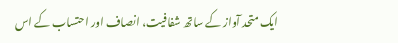ایک متحد آواز کے ساتھ شفافیت، انصاف اور احتساب کے اس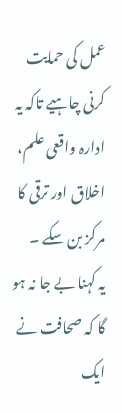عمل کی حمایت کرنی چاہیے تاکہ یہ ادارہ واقعی علم، اخلاق اور ترقی کا مرکز بن سکے ۔
یہ کہنا بے جا نہ ہو گا کہ صحافت نے ایک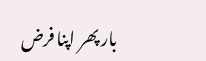بار پھر اپنا فرض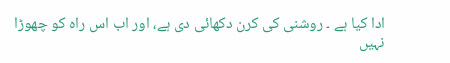ادا کیا ہے ۔ روشنی کی کرن دکھائی دی ہے، اور اب اس راہ کو چھوڑا نہیں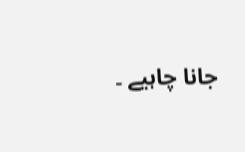جانا چاہیے ۔